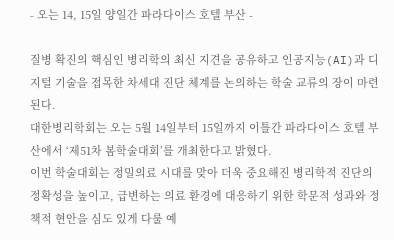- 오는 14, 15일 양일간 파라다이스 호텔 부산 -

질병 확진의 핵심인 병리학의 최신 지견을 공유하고 인공지능(AI)과 디지털 기술을 접목한 차세대 진단 체계를 논의하는 학술 교류의 장이 마련된다.
대한병리학회는 오는 5월 14일부터 15일까지 이틀간 파라다이스 호텔 부산에서 ‘제51차 봄학술대회’를 개최한다고 밝혔다.
이번 학술대회는 정밀의료 시대를 맞아 더욱 중요해진 병리학적 진단의 정확성을 높이고, 급변하는 의료 환경에 대응하기 위한 학문적 성과와 정책적 현안을 심도 있게 다룰 예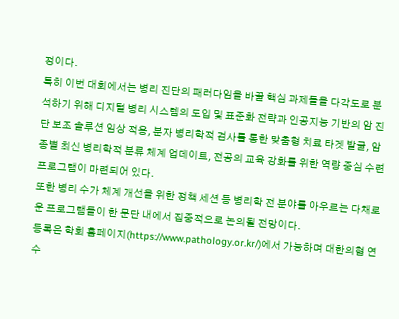정이다.
특히 이번 대회에서는 병리 진단의 패러다임을 바꿀 핵심 과제들을 다각도로 분석하기 위해 디지털 병리 시스템의 도입 및 표준화 전략과 인공지능 기반의 암 진단 보조 솔루션 임상 적용, 분자 병리학적 검사를 통한 맞춤형 치료 타겟 발굴, 암종별 최신 병리학적 분류 체계 업데이트, 전공의 교육 강화를 위한 역량 중심 수련 프로그램이 마련되어 있다.
또한 병리 수가 체계 개선을 위한 정책 세션 등 병리학 전 분야를 아우르는 다채로운 프로그램들이 한 문단 내에서 집중적으로 논의될 전망이다.
등록은 학회 홈페이지(https://www.pathology.or.kr/)에서 가능하며 대한의협 연수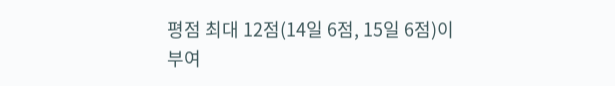평점 최대 12점(14일 6점, 15일 6점)이 부여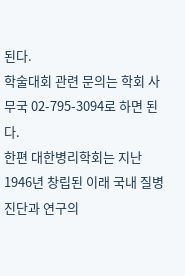된다.
학술대회 관련 문의는 학회 사무국 02-795-3094로 하면 된다.
한편 대한병리학회는 지난 1946년 창립된 이래 국내 질병 진단과 연구의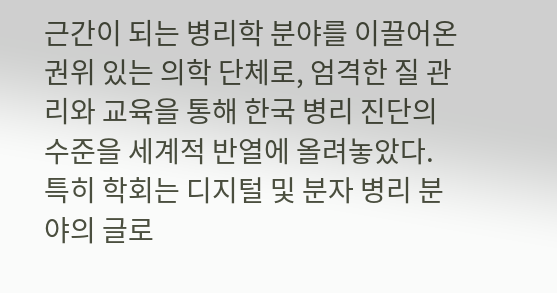근간이 되는 병리학 분야를 이끌어온 권위 있는 의학 단체로, 엄격한 질 관리와 교육을 통해 한국 병리 진단의 수준을 세계적 반열에 올려놓았다.
특히 학회는 디지털 및 분자 병리 분야의 글로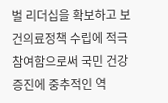벌 리더십을 확보하고 보건의료정책 수립에 적극 참여함으로써 국민 건강 증진에 중추적인 역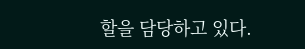할을 담당하고 있다.